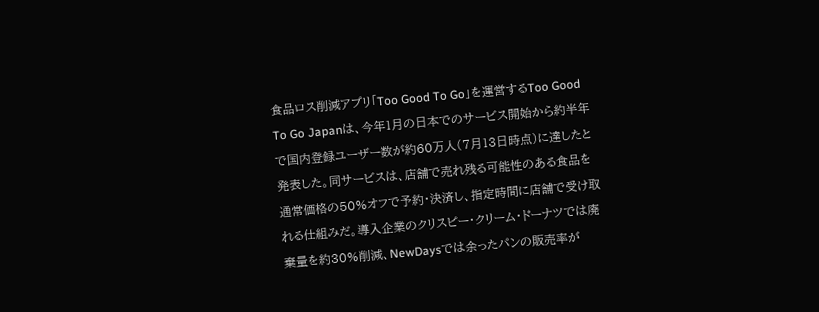食品ロス削減アプリ「Too Good To Go」を運営するToo Good To Go Japanは、今年1月の日本でのサービス開始から約半年で国内登録ユーザー数が約60万人(7月13日時点)に達したと発表した。同サービスは、店舗で売れ残る可能性のある食品を通常価格の50%オフで予約・決済し、指定時間に店舗で受け取れる仕組みだ。導入企業のクリスピー・クリーム・ドーナツでは廃棄量を約30%削減、NewDaysでは余ったパンの販売率が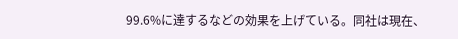99.6%に達するなどの効果を上げている。同社は現在、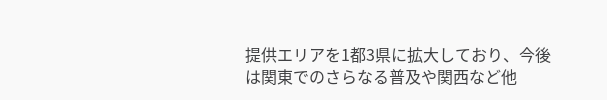提供エリアを1都3県に拡大しており、今後は関東でのさらなる普及や関西など他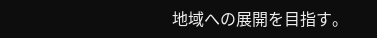地域への展開を目指す。